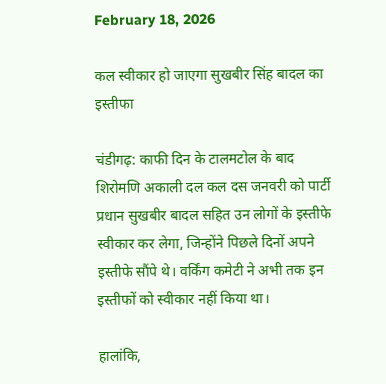February 18, 2026

कल स्वीकार हो जाएगा सुखबीर सिंह बादल का इस्तीफा

चंडीगढ़: काफी दिन के टालमटोल के बाद शिरोमणि अकाली दल कल दस जनवरी को पार्टी प्रधान सुखबीर बादल सहित उन लोगों के इस्तीफे स्वीकार कर लेगा, जिन्होंने पिछले दिनों अपने इस्तीफे सौंपे थे। वर्किंग कमेटी ने अभी तक इन इस्तीफों को स्वीकार नहीं किया था।

हालांकि,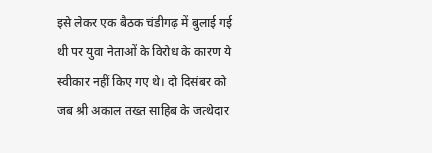इसे लेकर एक बैठक चंडीगढ़ में बुलाई गई थी पर युवा नेताओं के विरोध के कारण ये स्वीकार नहीं किए गए थे। दो दिसंबर को जब श्री अकाल तख्त साहिब के जत्थेदार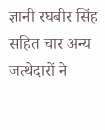ज्ञानी रघबीर सिंह सहित चार अन्य जत्थेदारों ने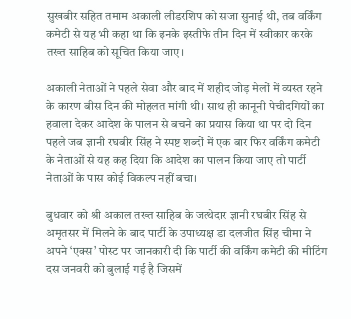सुखबीर सहित तमाम अकाली लीडरशिप को सजा सुनाई थी, तब वर्किंग कमेटी से यह भी कहा था कि इनके इस्तीफे तीन दिन में स्वीकार करके तख्त साहिब को सूचित किया जाए।

अकाली नेताओं ने पहले सेवा और बाद में शहीद जोड़ मेलों में व्यस्त रहने के कारण बीस दिन की मोहलत मांगी थी। साथ ही कानूनी पेचीदगियों का हवाला देकर आदेश के पालन से बचने का प्रयास किया था पर दो दिन पहले जब ज्ञानी रघबीर सिंह ने स्पष्ट शब्दों में एक बार फिर वर्किंग कमेटी के नेताओं से यह कह दिया कि आदेश का पालन किया जाए तो पार्टी नेताओं के पास कोई विकल्प नहीं बचा।

बुधवार को श्री अकाल तख्त साहिब के जत्थेदार ज्ञानी रघबीर सिंह से अमृतसर में मिलने के बाद पार्टी के उपाध्यक्ष डा दलजीत सिंह चीमा ने अपने ‘एक्स’ पोस्ट पर जानकारी दी कि पार्टी की वर्किंग कमेटी की मीटिंग दस जनवरी को बुलाई गई है जिसमें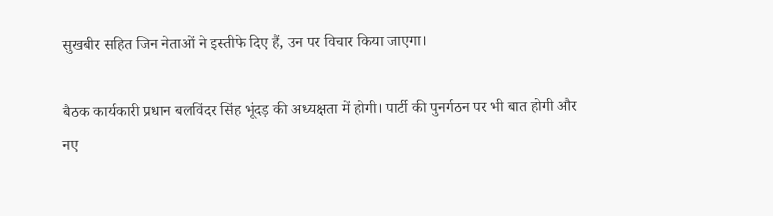सुखबीर सहित जिन नेताओं ने इस्तीफे दिए हैं, उन पर विचार किया जाएगा।

बैठक कार्यकारी प्रधान बलविंदर सिंह भूंदड़ की अध्यक्षता में होगी। पार्टी की पुनर्गठन पर भी बात होगी और नए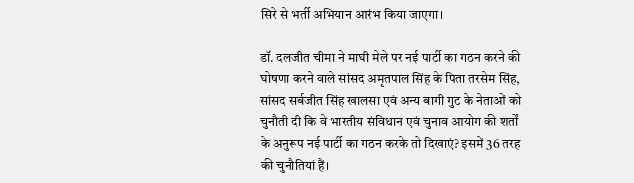सिरे से भर्ती अभियान आरंभ किया जाएगा।

डॉ. दलजीत चीमा ने माघी मेले पर नई पार्टी का गठन करने की घोषणा करने वाले सांसद अमृतपाल सिंह के पिता तरसेम सिंह, सांसद सर्बजीत सिंह खालसा एवं अन्य बागी गुट के नेताओं को चुनौती दी कि वे भारतीय संविधान एवं चुनाव आयोग की शर्तों के अनुरूप नई पार्टी का गठन करके तो दिखाएं? इसमें 36 तरह की चुनौतियां हैं।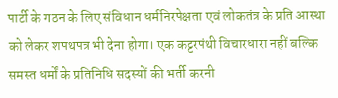पार्टी के गठन के लिए संविधान धर्मनिरपेक्षता एवं लोकतंत्र के प्रति आस्था को लेकर शपथपत्र भी देना होगा। एक कट्टरपंथी विचारधारा नहीं बल्कि समस्त धर्मों के प्रतिनिधि सदस्यों की भर्ती करनी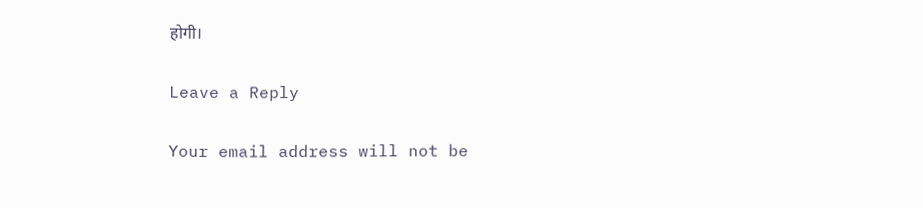होगी।

Leave a Reply

Your email address will not be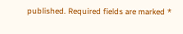published. Required fields are marked *